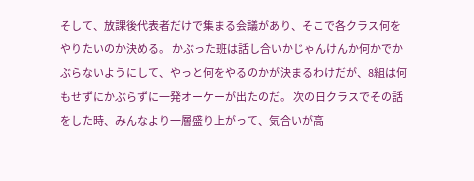そして、放課後代表者だけで集まる会議があり、そこで各クラス何をやりたいのか決める。 かぶった班は話し合いかじゃんけんか何かでかぶらないようにして、やっと何をやるのかが決まるわけだが、8組は何もせずにかぶらずに一発オーケーが出たのだ。 次の日クラスでその話をした時、みんなより一層盛り上がって、気合いが高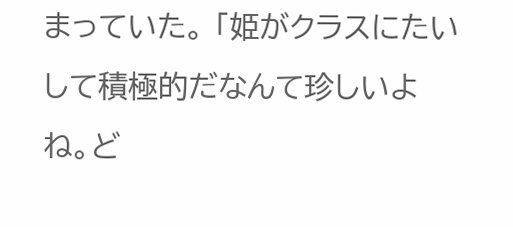まっていた。 「姫がクラスにたいして積極的だなんて珍しいよね。ど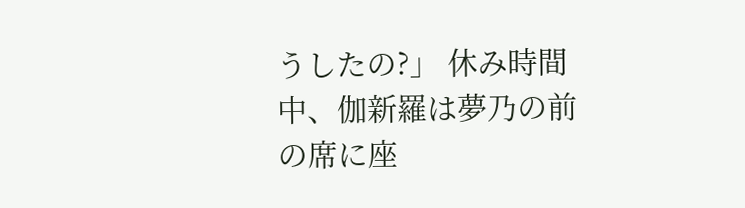うしたの?」 休み時間中、伽新羅は夢乃の前の席に座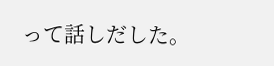って話しだした。